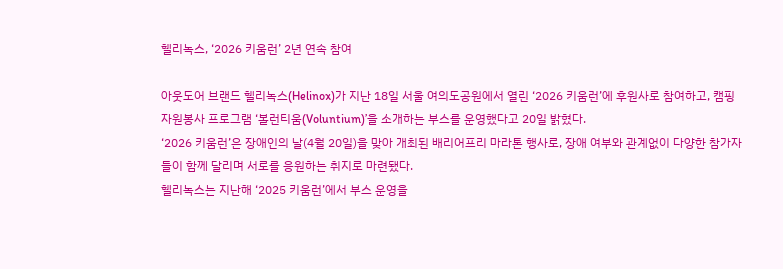헬리녹스, ‘2026 키움런’ 2년 연속 참여

아웃도어 브랜드 헬리녹스(Helinox)가 지난 18일 서울 여의도공원에서 열린 ‘2026 키움런’에 후원사로 참여하고, 캠핑 자원봉사 프로그램 ‘볼런티움(Voluntium)’을 소개하는 부스를 운영했다고 20일 밝혔다.
‘2026 키움런’은 장애인의 날(4월 20일)을 맞아 개최된 배리어프리 마라톤 행사로, 장애 여부와 관계없이 다양한 참가자들이 함께 달리며 서로를 응원하는 취지로 마련됐다.
헬리녹스는 지난해 ‘2025 키움런’에서 부스 운영을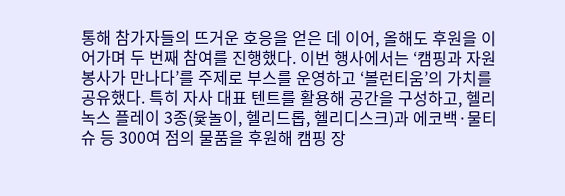통해 참가자들의 뜨거운 호응을 얻은 데 이어, 올해도 후원을 이어가며 두 번째 참여를 진행했다. 이번 행사에서는 ‘캠핑과 자원봉사가 만나다’를 주제로 부스를 운영하고 ‘볼런티움’의 가치를 공유했다. 특히 자사 대표 텐트를 활용해 공간을 구성하고, 헬리녹스 플레이 3종(윷놀이, 헬리드롭, 헬리디스크)과 에코백·물티슈 등 300여 점의 물품을 후원해 캠핑 장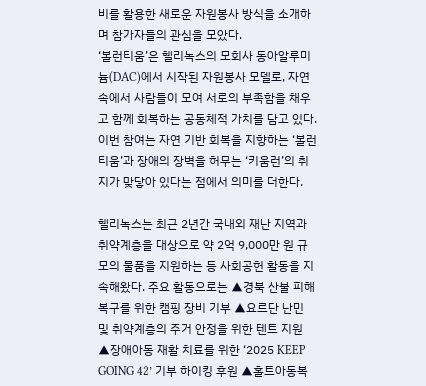비를 활용한 새로운 자원봉사 방식을 소개하며 참가자들의 관심을 모았다.
‘볼런티움’은 헬리녹스의 모회사 동아알루미늄(DAC)에서 시작된 자원봉사 모델로, 자연 속에서 사람들이 모여 서로의 부족함을 채우고 함께 회복하는 공동체적 가치를 담고 있다. 이번 참여는 자연 기반 회복을 지향하는 ‘볼런티움’과 장애의 장벽을 허무는 ‘키움런’의 취지가 맞닿아 있다는 점에서 의미를 더한다.

헬리녹스는 최근 2년간 국내외 재난 지역과 취약계층을 대상으로 약 2억 9,000만 원 규모의 물품을 지원하는 등 사회공헌 활동을 지속해왔다. 주요 활동으로는 ▲경북 산불 피해 복구를 위한 캠핑 장비 기부 ▲요르단 난민 및 취약계층의 주거 안정을 위한 텐트 지원 ▲장애아동 재활 치료를 위한 ‘2025 KEEP GOING 42’ 기부 하이킹 후원 ▲홀트아동복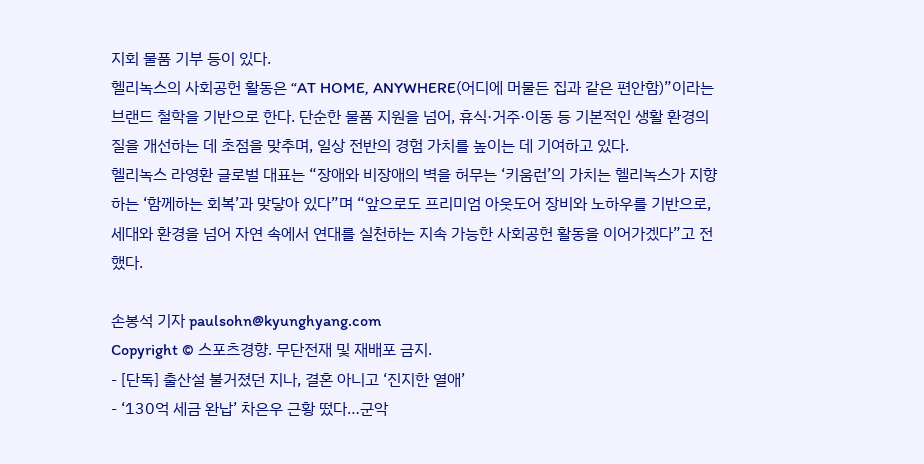지회 물품 기부 등이 있다.
헬리녹스의 사회공헌 활동은 “AT HOME, ANYWHERE(어디에 머물든 집과 같은 편안함)”이라는 브랜드 철학을 기반으로 한다. 단순한 물품 지원을 넘어, 휴식·거주·이동 등 기본적인 생활 환경의 질을 개선하는 데 초점을 맞추며, 일상 전반의 경험 가치를 높이는 데 기여하고 있다.
헬리녹스 라영환 글로벌 대표는 “장애와 비장애의 벽을 허무는 ‘키움런’의 가치는 헬리녹스가 지향하는 ‘함께하는 회복’과 맞닿아 있다”며 “앞으로도 프리미엄 아웃도어 장비와 노하우를 기반으로, 세대와 환경을 넘어 자연 속에서 연대를 실천하는 지속 가능한 사회공헌 활동을 이어가겠다”고 전했다.

손봉석 기자 paulsohn@kyunghyang.com
Copyright © 스포츠경향. 무단전재 및 재배포 금지.
- [단독] 출산설 불거졌던 지나, 결혼 아니고 ‘진지한 열애’
- ‘130억 세금 완납’ 차은우 근황 떴다…군악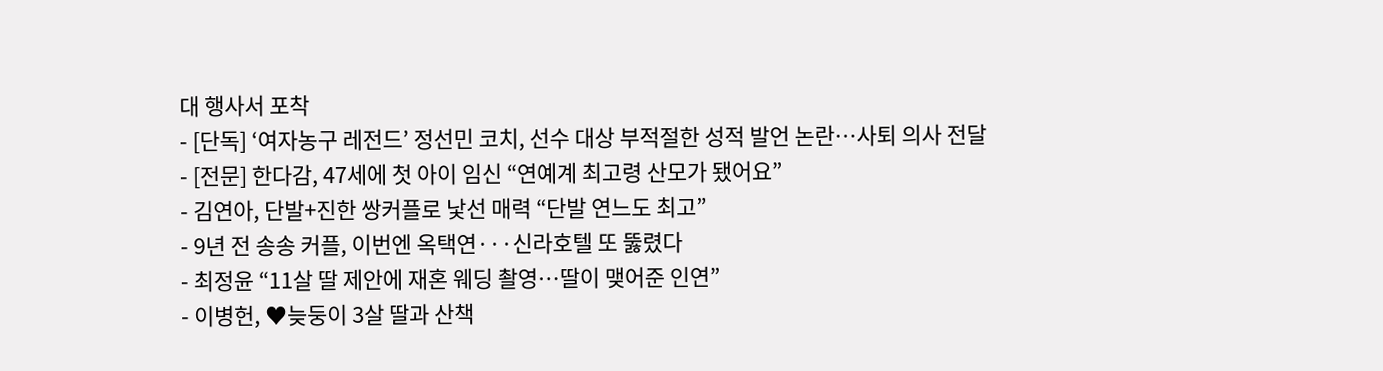대 행사서 포착
- [단독] ‘여자농구 레전드’ 정선민 코치, 선수 대상 부적절한 성적 발언 논란…사퇴 의사 전달
- [전문] 한다감, 47세에 첫 아이 임신 “연예계 최고령 산모가 됐어요”
- 김연아, 단발+진한 쌍커플로 낯선 매력 “단발 연느도 최고”
- 9년 전 송송 커플, 이번엔 옥택연···신라호텔 또 뚫렸다
- 최정윤 “11살 딸 제안에 재혼 웨딩 촬영…딸이 맺어준 인연”
- 이병헌, ♥늦둥이 3살 딸과 산책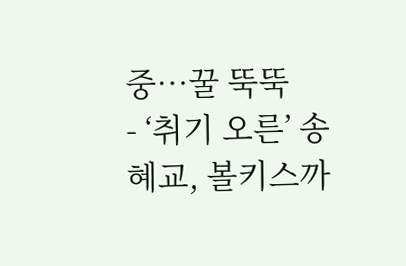중…꿀 뚝뚝
- ‘취기 오른’ 송혜교, 볼키스까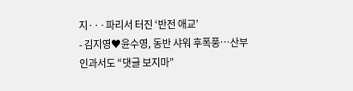지···파리서 터진 ‘반전 애교’
- 김지영♥윤수영, 동반 샤워 후폭풍…산부인과서도 “댓글 보지마”